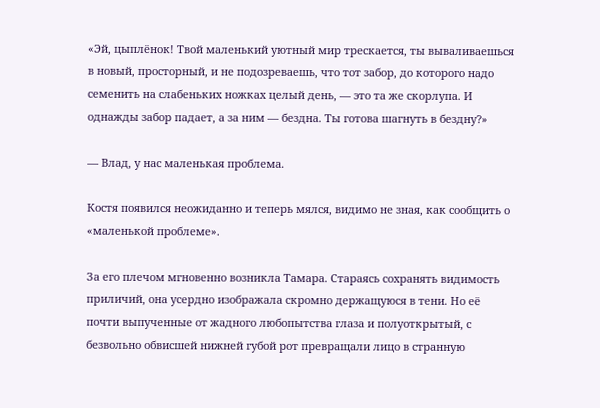«Эй, цыплёнок! Твой маленький уютный мир трескается, ты вываливаешься в новый, просторный, и не подозреваешь, что тот забор, до которого надо семенить на слабеньких ножках целый день, — это та же скорлупа. И однажды забор падает, а за ним — бездна. Ты готова шагнуть в бездну?»

— Влад, у нас маленькая проблема.

Костя появился неожиданно и теперь мялся, видимо не зная, как сообщить о «маленькой проблеме».

За его плечом мгновенно возникла Тамара. Стараясь сохранять видимость приличий, она усердно изображала скромно держащуюся в тени. Но её почти выпученные от жадного любопытства глаза и полуоткрытый, с безвольно обвисшей нижней губой рот превращали лицо в странную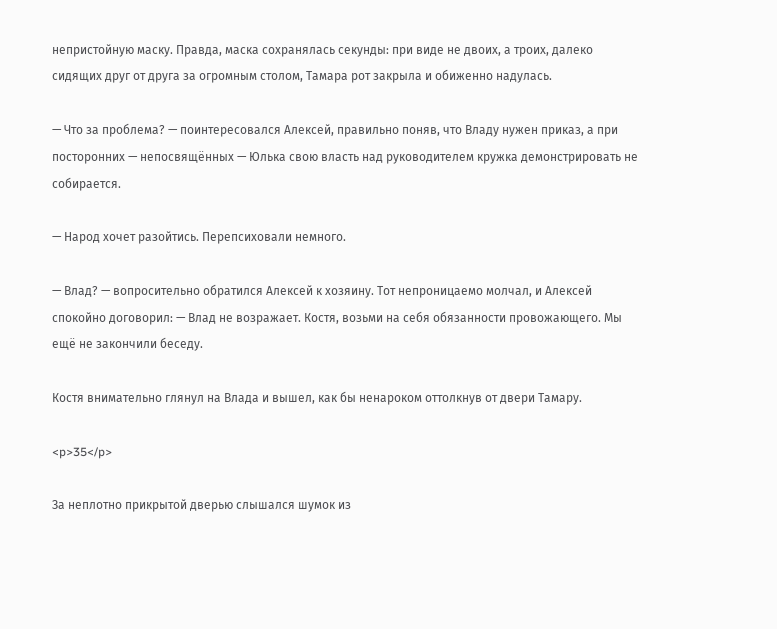непристойную маску. Правда, маска сохранялась секунды: при виде не двоих, а троих, далеко сидящих друг от друга за огромным столом, Тамара рот закрыла и обиженно надулась.

— Что за проблема? — поинтересовался Алексей, правильно поняв, что Владу нужен приказ, а при посторонних — непосвящённых — Юлька свою власть над руководителем кружка демонстрировать не собирается.

— Народ хочет разойтись. Перепсиховали немного.

— Влад? — вопросительно обратился Алексей к хозяину. Тот непроницаемо молчал, и Алексей спокойно договорил: — Влад не возражает. Костя, возьми на себя обязанности провожающего. Мы ещё не закончили беседу.

Костя внимательно глянул на Влада и вышел, как бы ненароком оттолкнув от двери Тамару.

<p>35</p>

За неплотно прикрытой дверью слышался шумок из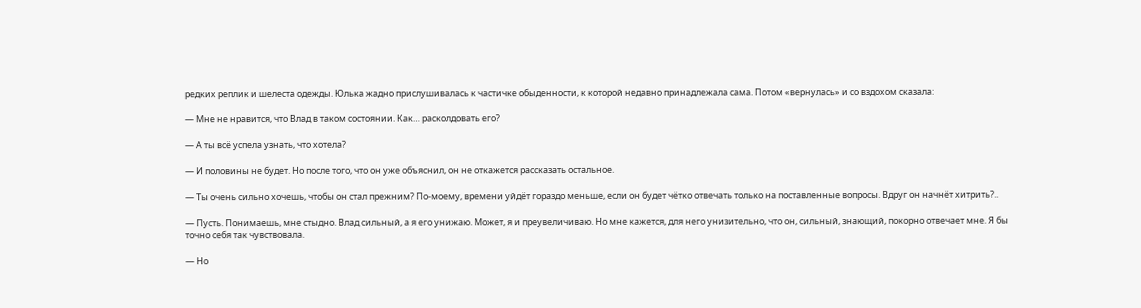редких реплик и шелеста одежды. Юлька жадно прислушивалась к частичке обыденности, к которой недавно принадлежала сама. Потом «вернулась» и со вздохом сказала:

— Мне не нравится, что Влад в таком состоянии. Как… расколдовать его?

— А ты всё успела узнать, что хотела?

— И половины не будет. Но после того, что он уже объяснил, он не откажется рассказать остальное.

— Ты очень сильно хочешь, чтобы он стал прежним? По-моему, времени уйдёт гораздо меньше, если он будет чётко отвечать только на поставленные вопросы. Вдруг он начнёт хитрить?..

— Пусть. Понимаешь, мне стыдно. Влад сильный, а я его унижаю. Может, я и преувеличиваю. Но мне кажется, для него унизительно, что он, сильный, знающий, покорно отвечает мне. Я бы точно себя так чувствовала.

— Но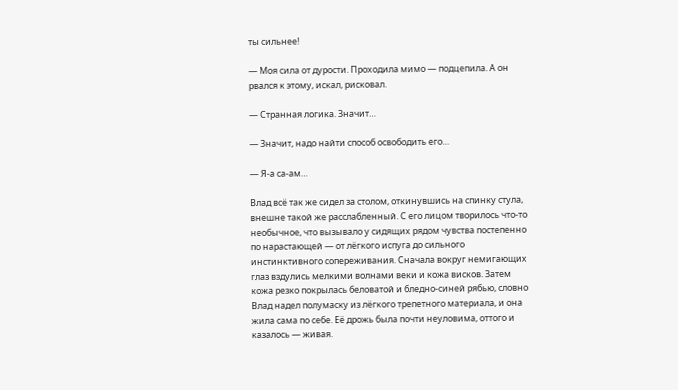ты сильнее!

— Моя сила от дурости. Проходила мимо — подцепила. А он рвался к этому, искал, рисковал.

— Странная логика. Значит…

— Значит, надо найти способ освободить его…

— Я-а са-ам…

Влад всё так же сидел за столом, откинувшись на спинку стула, внешне такой же расслабленный. С его лицом творилось что-то необычное, что вызывало у сидящих рядом чувства постепенно по нарастающей — от лёгкого испуга до сильного инстинктивного сопереживания. Сначала вокруг немигающих глаз вздулись мелкими волнами веки и кожа висков. Затем кожа резко покрылась беловатой и бледно-синей рябью, словно Влад надел полумаску из лёгкого трепетного материала, и она жила сама по себе. Её дрожь была почти неуловима, оттого и казалось — живая.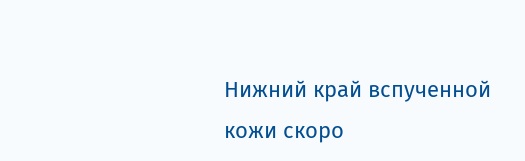Нижний край вспученной кожи скоро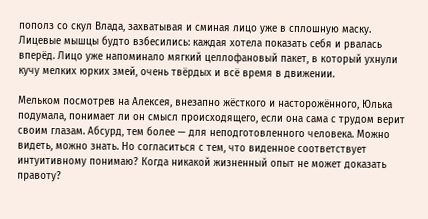пополз со скул Влада, захватывая и сминая лицо уже в сплошную маску. Лицевые мышцы будто взбесились: каждая хотела показать себя и рвалась вперёд. Лицо уже напоминало мягкий целлофановый пакет, в который ухнули кучу мелких юрких змей, очень твёрдых и всё время в движении.

Мельком посмотрев на Алексея, внезапно жёсткого и насторожённого, Юлька подумала, понимает ли он смысл происходящего, если она сама с трудом верит своим глазам. Абсурд, тем более — для неподготовленного человека. Можно видеть, можно знать. Но согласиться с тем, что виденное соответствует интуитивному понимаю? Когда никакой жизненный опыт не может доказать правоту?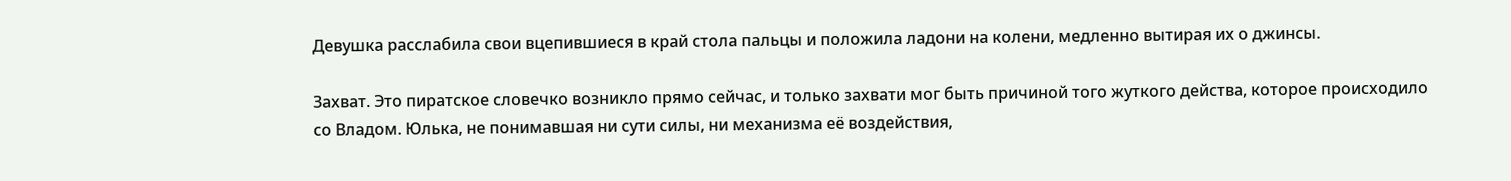Девушка расслабила свои вцепившиеся в край стола пальцы и положила ладони на колени, медленно вытирая их о джинсы.

Захват. Это пиратское словечко возникло прямо сейчас, и только захвати мог быть причиной того жуткого действа, которое происходило со Владом. Юлька, не понимавшая ни сути силы, ни механизма её воздействия,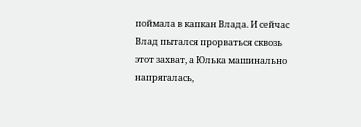поймала в капкан Влада. И сейчас Влад пытался прорваться сквозь этот захват, а Юлька машинально напрягалась,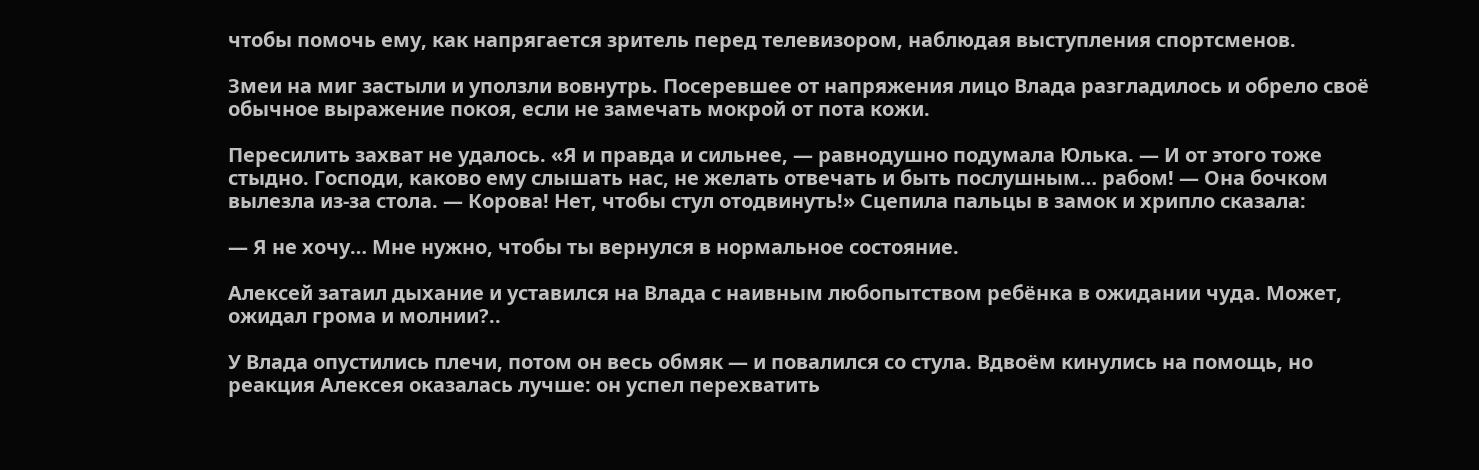чтобы помочь ему, как напрягается зритель перед телевизором, наблюдая выступления спортсменов.

Змеи на миг застыли и уползли вовнутрь. Посеревшее от напряжения лицо Влада разгладилось и обрело своё обычное выражение покоя, если не замечать мокрой от пота кожи.

Пересилить захват не удалось. «Я и правда и сильнее, — равнодушно подумала Юлька. — И от этого тоже стыдно. Господи, каково ему слышать нас, не желать отвечать и быть послушным… рабом! — Она бочком вылезла из-за стола. — Корова! Нет, чтобы стул отодвинуть!» Сцепила пальцы в замок и хрипло сказала:

— Я не хочу… Мне нужно, чтобы ты вернулся в нормальное состояние.

Алексей затаил дыхание и уставился на Влада с наивным любопытством ребёнка в ожидании чуда. Может, ожидал грома и молнии?..

У Влада опустились плечи, потом он весь обмяк — и повалился со стула. Вдвоём кинулись на помощь, но реакция Алексея оказалась лучше: он успел перехватить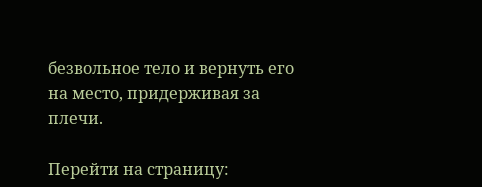безвольное тело и вернуть его на место, придерживая за плечи.

Перейти на страницу: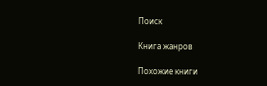Поиск

Книга жанров

Похожие книги